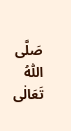صَلَّی اللّٰہُ تَعَالٰی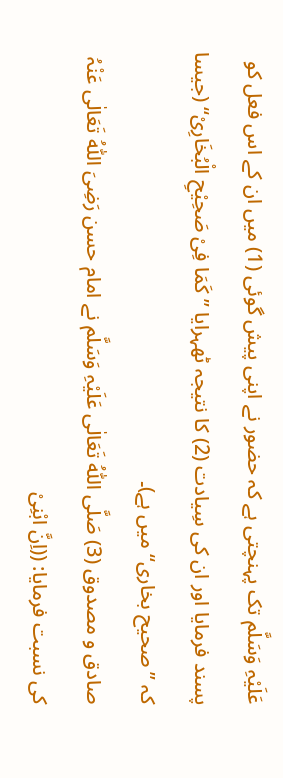عَلَیْہِ وَسَلَّم تک پہنچتی ہے کہ حضور نے اپنی پیش گوئی (1) میں ان کے اس فعل کو پسند فرمایا اور ان کی سِیادت (2) کا نتیجہ ٹھہرایا ’’کَمَا فِیْ صَحِیْحِ الْبُخَارِیْ‘‘ (جیسا کہ ’’صحیح بخاری‘‘ میں ہے)۔
صادق و مصدوق (3) صَلَّی اللّٰہُ تَعَالٰی عَلَیْہِ وَسَلَّم نے امام حسن رَضِیَ اللّٰہُ تَعَالٰی عَنْہُ کی نسبت فرمایا: ((اِنَّ ابْنِیْ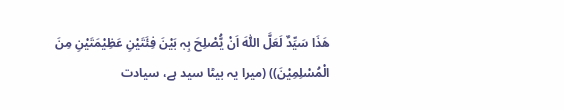ھَذَا سَیِّدٌ لَعَلَّ اللّٰہَ اَنْ یُّصْلِحَ بِہٖ بَیْنَ فِئَتَیْنِ عَظِیْمَتَیْنِ مِنَ الْمُسْلِمِیْنَ)) (میرا یہ بیٹا سید ہے، سیادت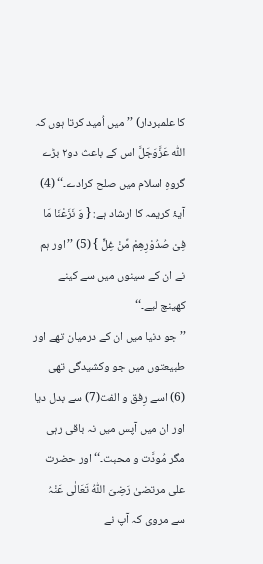کا علمبردار) ’’میں اُمید کرتا ہوں کہ اللّٰہ عَزَّوَجَلَّ اس کے باعث دو۲ بڑے گروہِ اسلام میں صلح کرادے۔‘‘ (4)
آیۂ کریمہ کا ارشاد ہے: { وَ نَزَعْنَا مَا فِیْ صُدُوْرِهِمْ مِّنْ غِلٍّ } (5) ’’اور ہم نے ان کے سینوں میں سے کینے کھینچ لیے۔‘‘
’’جو دنیا میں ان کے درمیان تھے اور طبیعتوں میں جو وکشیدگی تھی (6) اسے رِفق و الفت(7) سے بدل دیا اور ان میں آپس میں نہ باقی رہی مگر مُودَّت و محبت۔‘‘ اور حضرت علی مرتضیٰ رَضِیَ اللّٰہُ تَعَالٰی عَنْہُ سے مروی کہ آپ نے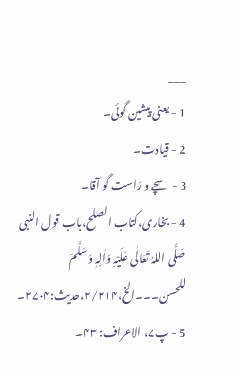___
1 - یعنی پیشین گوئی۔
2 - قیادت۔
3 - سچے و رَاست گو آقا۔
4 - بخاری،کتاب الصلح،باب قول النبی صَلَّی اللہُ تَعَالٰی عَلَیْہِ وَاٰلِہٖ وَسَلَّمَ للحسن۔۔۔الخ،۲/۲۱۴،حدیث:۲۷۰۴۔
5 - پ۷، الاعراف: ۴۳۔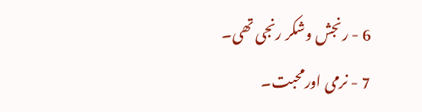6 - رنجش وشکر رنجی تھی۔
7 - نرمی اورمحبت۔